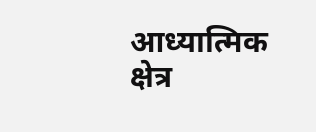आध्यात्मिक क्षेत्र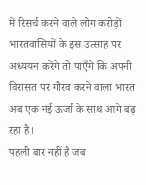में रिसर्च करने वाले लोग करोड़ों भारतवासियों के इस उत्साह पर अध्ययन करेंगे तो पाएँगे कि अपनी विरासत पर गौरव करने वाला भारत अब एक नई ऊर्जा के साथ आगे बढ़ रहा है।
पहली बार नहीं है जब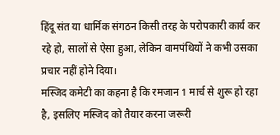हिंदू संत या धार्मिक संगठन किसी तरह के परोपकारी कार्य कर रहे हो, सालों से ऐसा हुआ, लेकिन वामपंथियों ने कभी उसका प्रचार नहीं होने दिया।
मस्जिद कमेटी का कहना है कि रमजान 1 मार्च से शुरू हो रहा है, इसलिए मस्जिद को तैयार करना जरूरी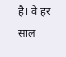है। वे हर साल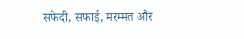सफेदी, सफाई, मरम्मत और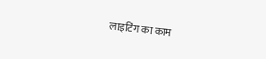लाइटिंग का काम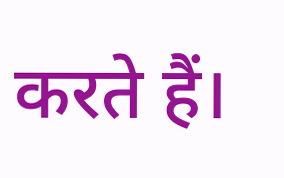करते हैं।